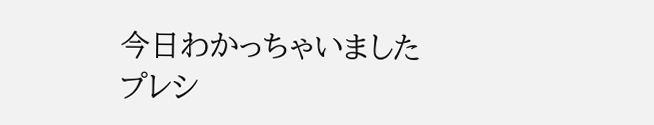今日わかっちゃいました
プレシ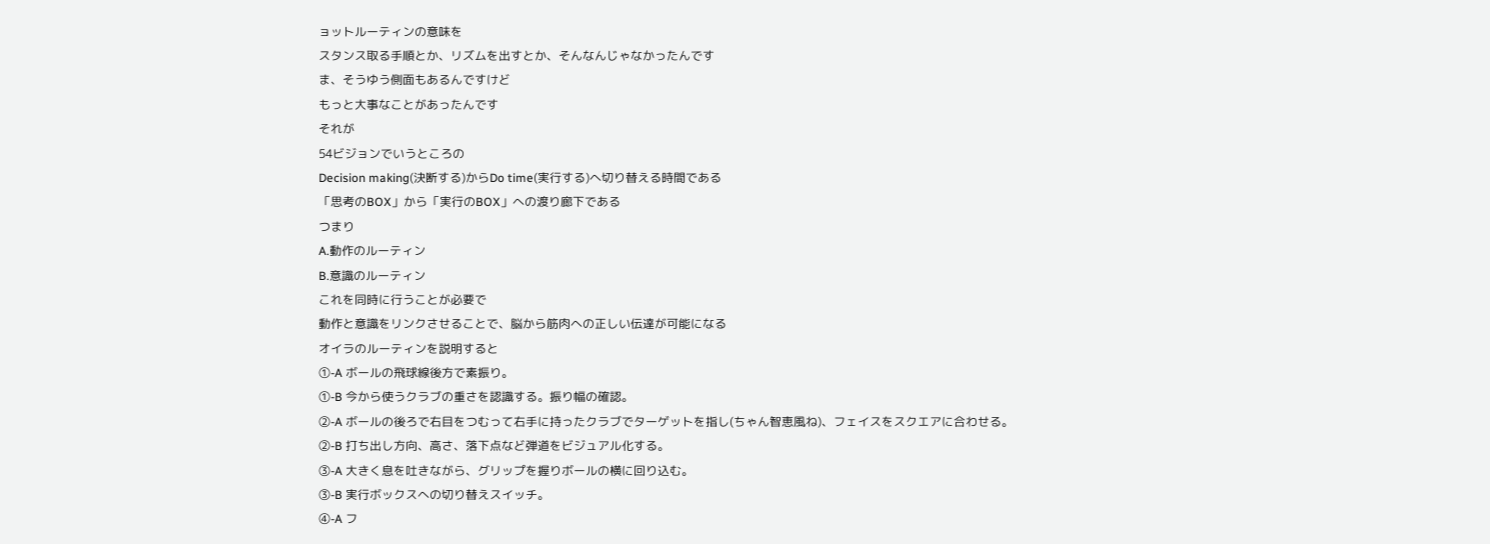ョットルーティンの意味を
スタンス取る手順とか、リズムを出すとか、そんなんじゃなかったんです
ま、そうゆう側面もあるんですけど
もっと大事なことがあったんです
それが
54ビジョンでいうところの
Decision making(決断する)からDo time(実行する)へ切り替える時間である
「思考のBOX」から「実行のBOX」への渡り廊下である
つまり
A.動作のルーティン
B.意識のルーティン
これを同時に行うことが必要で
動作と意識をリンクさせることで、脳から筋肉への正しい伝達が可能になる
オイラのルーティンを説明すると
①-A ボールの飛球線後方で素振り。
①-B 今から使うクラブの重さを認識する。振り幅の確認。
②-A ボールの後ろで右目をつむって右手に持ったクラブでターゲットを指し(ちゃん智恵風ね)、フェイスをスクエアに合わせる。
②-B 打ち出し方向、高さ、落下点など弾道をビジュアル化する。
③-A 大きく息を吐きながら、グリップを握りボールの横に回り込む。
③-B 実行ボックスへの切り替えスイッチ。
④-A フ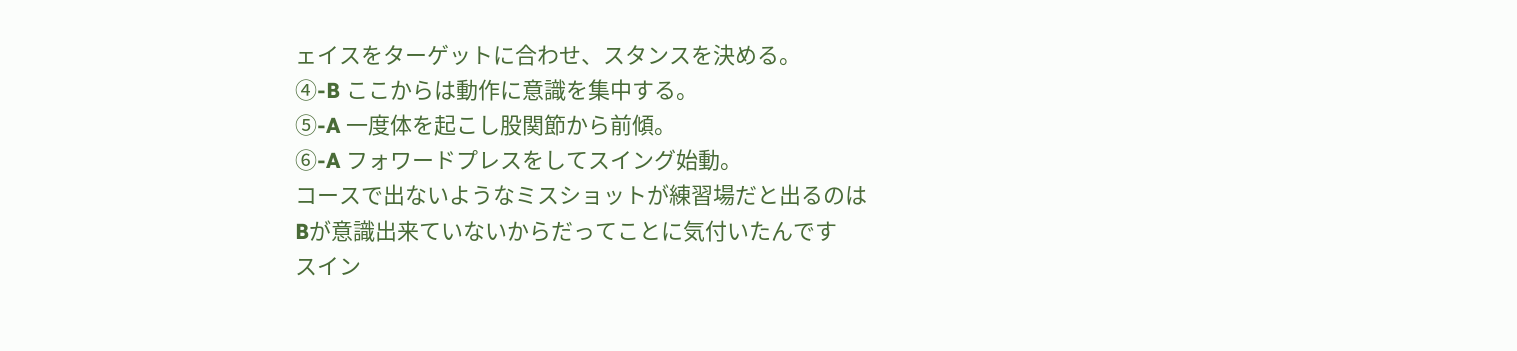ェイスをターゲットに合わせ、スタンスを決める。
④-B ここからは動作に意識を集中する。
⑤-A 一度体を起こし股関節から前傾。
⑥-A フォワードプレスをしてスイング始動。
コースで出ないようなミスショットが練習場だと出るのは
Bが意識出来ていないからだってことに気付いたんです
スイン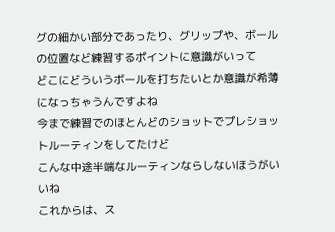グの細かい部分であったり、グリップや、ボールの位置など練習するポイントに意識がいって
どこにどういうボールを打ちたいとか意識が希薄になっちゃうんですよね
今まで練習でのほとんどのショットでプレショットルーティンをしてたけど
こんな中途半端なルーティンならしないほうがいいね
これからは、ス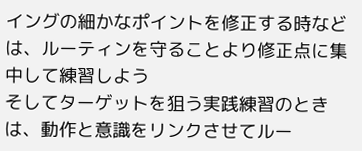イングの細かなポイントを修正する時などは、ルーティンを守ることより修正点に集中して練習しよう
そしてターゲットを狙う実践練習のときは、動作と意識をリンクさせてルー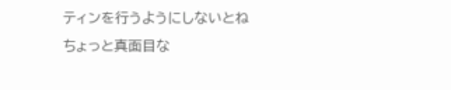ティンを行うようにしないとね
ちょっと真面目な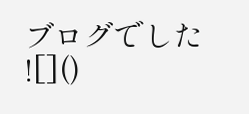ブログでした
![]()